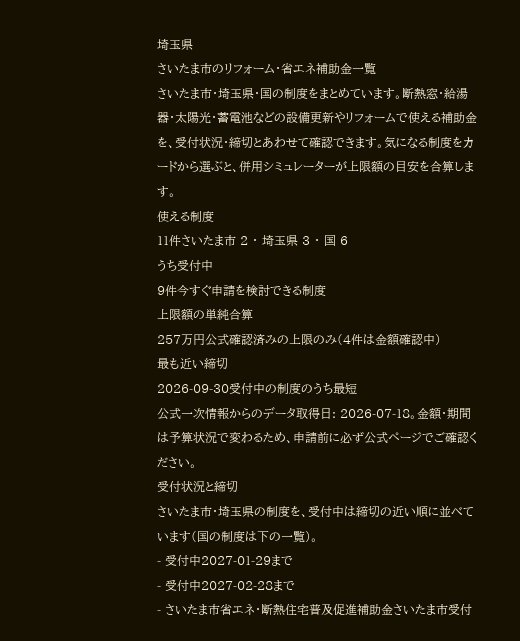埼玉県
さいたま市のリフォーム・省エネ補助金一覧
さいたま市・埼玉県・国の制度をまとめています。断熱窓・給湯器・太陽光・蓄電池などの設備更新やリフォームで使える補助金を、受付状況・締切とあわせて確認できます。気になる制度をカードから選ぶと、併用シミュレーターが上限額の目安を合算します。
使える制度
11件さいたま市 2 ・ 埼玉県 3 ・ 国 6
うち受付中
9件今すぐ申請を検討できる制度
上限額の単純合算
257万円公式確認済みの上限のみ(4件は金額確認中)
最も近い締切
2026-09-30受付中の制度のうち最短
公式一次情報からのデータ取得日: 2026-07-18。金額・期間は予算状況で変わるため、申請前に必ず公式ページでご確認ください。
受付状況と締切
さいたま市・埼玉県の制度を、受付中は締切の近い順に並べています(国の制度は下の一覧)。
- 受付中2027-01-29まで
- 受付中2027-02-28まで
- さいたま市省エネ・断熱住宅普及促進補助金さいたま市受付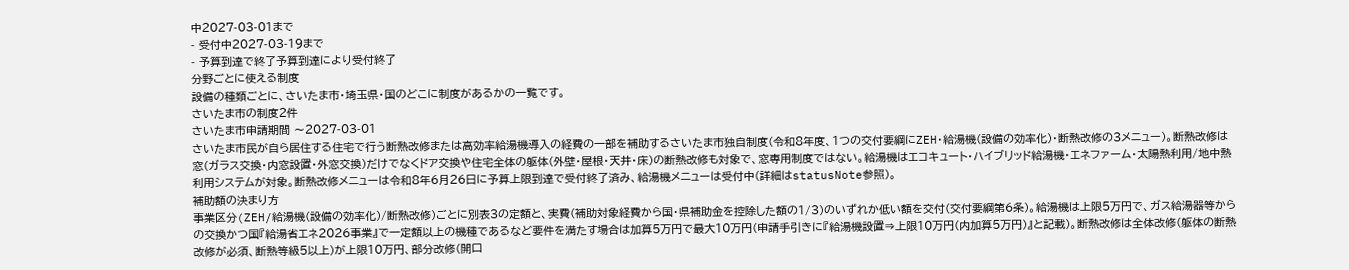中2027-03-01まで
- 受付中2027-03-19まで
- 予算到達で終了予算到達により受付終了
分野ごとに使える制度
設備の種類ごとに、さいたま市・埼玉県・国のどこに制度があるかの一覧です。
さいたま市の制度2件
さいたま市申請期間 〜2027-03-01
さいたま市民が自ら居住する住宅で行う断熱改修または高効率給湯機導入の経費の一部を補助するさいたま市独自制度(令和8年度、1つの交付要綱にZEH・給湯機(設備の効率化)・断熱改修の3メニュー)。断熱改修は窓(ガラス交換・内窓設置・外窓交換)だけでなくドア交換や住宅全体の躯体(外壁・屋根・天井・床)の断熱改修も対象で、窓専用制度ではない。給湯機はエコキュート・ハイブリッド給湯機・エネファーム・太陽熱利用/地中熱利用システムが対象。断熱改修メニューは令和8年6月26日に予算上限到達で受付終了済み、給湯機メニューは受付中(詳細はstatusNote参照)。
補助額の決まり方
事業区分(ZEH/給湯機(設備の効率化)/断熱改修)ごとに別表3の定額と、実費(補助対象経費から国・県補助金を控除した額の1/3)のいずれか低い額を交付(交付要綱第6条)。給湯機は上限5万円で、ガス給湯器等からの交換かつ国『給湯省エネ2026事業』で一定額以上の機種であるなど要件を満たす場合は加算5万円で最大10万円(申請手引きに『給湯機設置⇒上限10万円(内加算5万円)』と記載)。断熱改修は全体改修(躯体の断熱改修が必須、断熱等級5以上)が上限10万円、部分改修(開口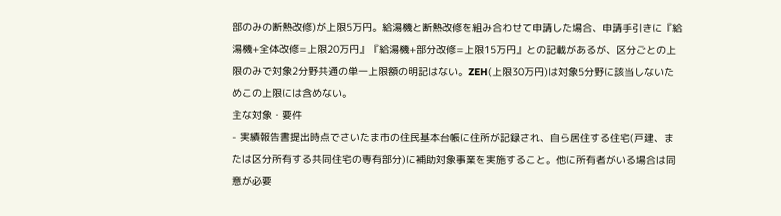部のみの断熱改修)が上限5万円。給湯機と断熱改修を組み合わせて申請した場合、申請手引きに『給湯機+全体改修=上限20万円』『給湯機+部分改修=上限15万円』との記載があるが、区分ごとの上限のみで対象2分野共通の単一上限額の明記はない。ZEH(上限30万円)は対象5分野に該当しないためこの上限には含めない。
主な対象・要件
- 実績報告書提出時点でさいたま市の住民基本台帳に住所が記録され、自ら居住する住宅(戸建、または区分所有する共同住宅の専有部分)に補助対象事業を実施すること。他に所有者がいる場合は同意が必要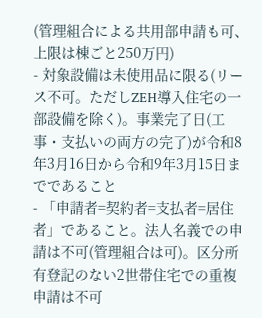(管理組合による共用部申請も可、上限は棟ごと250万円)
- 対象設備は未使用品に限る(リース不可。ただしZEH導入住宅の一部設備を除く)。事業完了日(工事・支払いの両方の完了)が令和8年3月16日から令和9年3月15日までであること
- 「申請者=契約者=支払者=居住者」であること。法人名義での申請は不可(管理組合は可)。区分所有登記のない2世帯住宅での重複申請は不可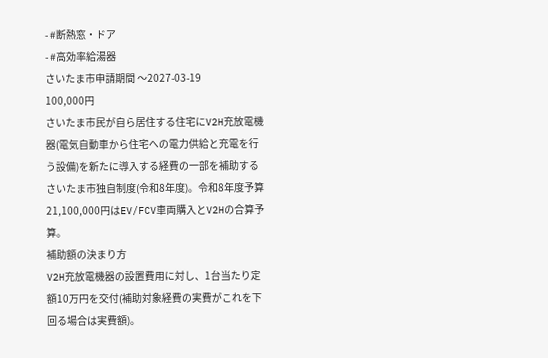- #断熱窓・ドア
- #高効率給湯器
さいたま市申請期間 〜2027-03-19
100,000円
さいたま市民が自ら居住する住宅にV2H充放電機器(電気自動車から住宅への電力供給と充電を行う設備)を新たに導入する経費の一部を補助するさいたま市独自制度(令和8年度)。令和8年度予算21,100,000円はEV/FCV車両購入とV2Hの合算予算。
補助額の決まり方
V2H充放電機器の設置費用に対し、1台当たり定額10万円を交付(補助対象経費の実費がこれを下回る場合は実費額)。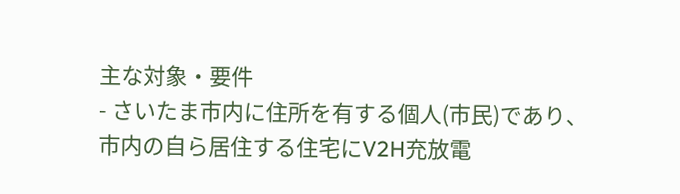主な対象・要件
- さいたま市内に住所を有する個人(市民)であり、市内の自ら居住する住宅にV2H充放電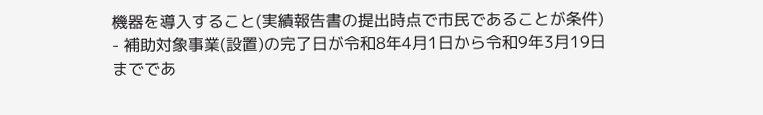機器を導入すること(実績報告書の提出時点で市民であることが条件)
- 補助対象事業(設置)の完了日が令和8年4月1日から令和9年3月19日までであ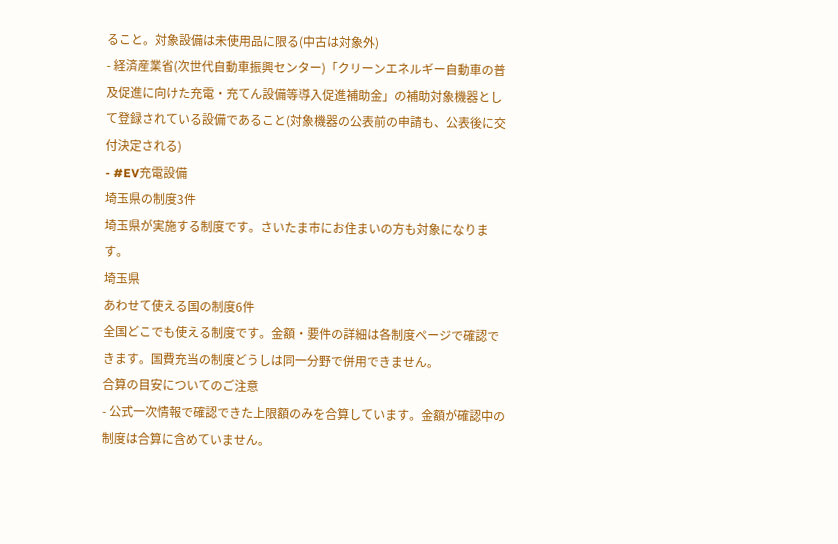ること。対象設備は未使用品に限る(中古は対象外)
- 経済産業省(次世代自動車振興センター)「クリーンエネルギー自動車の普及促進に向けた充電・充てん設備等導入促進補助金」の補助対象機器として登録されている設備であること(対象機器の公表前の申請も、公表後に交付決定される)
- #EV充電設備
埼玉県の制度3件
埼玉県が実施する制度です。さいたま市にお住まいの方も対象になります。
埼玉県
あわせて使える国の制度6件
全国どこでも使える制度です。金額・要件の詳細は各制度ページで確認できます。国費充当の制度どうしは同一分野で併用できません。
合算の目安についてのご注意
- 公式一次情報で確認できた上限額のみを合算しています。金額が確認中の制度は合算に含めていません。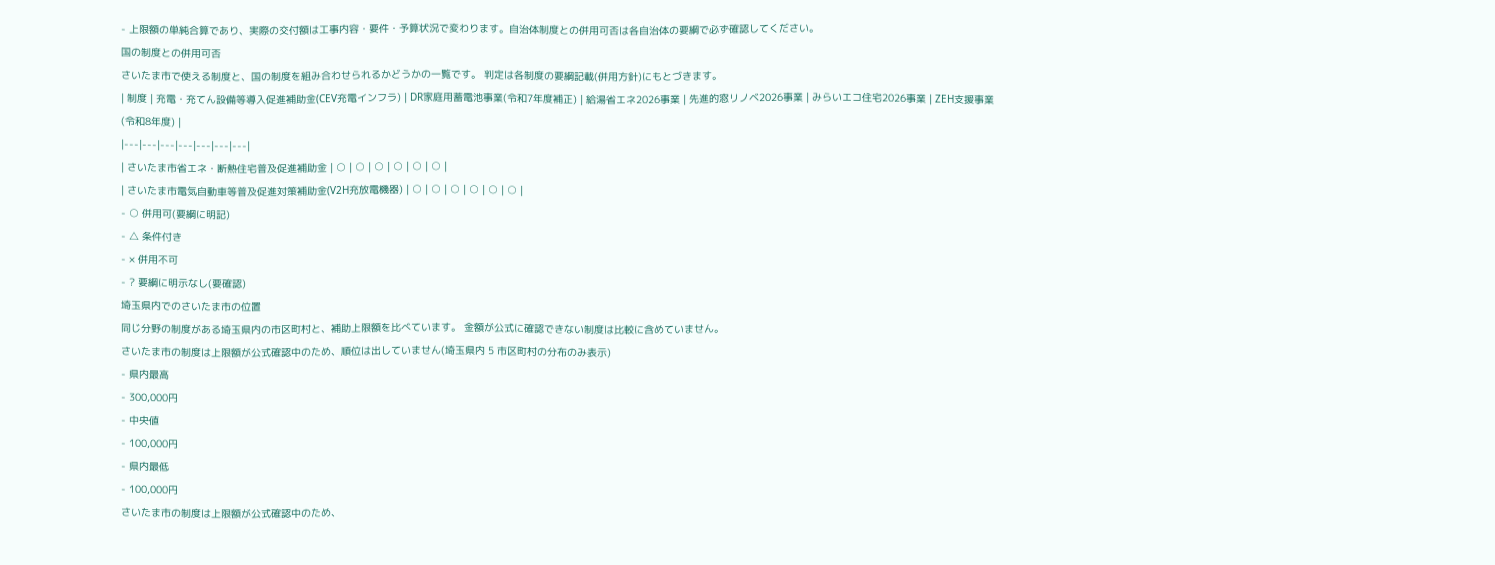- 上限額の単純合算であり、実際の交付額は工事内容・要件・予算状況で変わります。自治体制度との併用可否は各自治体の要綱で必ず確認してください。
国の制度との併用可否
さいたま市で使える制度と、国の制度を組み合わせられるかどうかの一覧です。 判定は各制度の要綱記載(併用方針)にもとづきます。
| 制度 | 充電・充てん設備等導入促進補助金(CEV充電インフラ) | DR家庭用蓄電池事業(令和7年度補正) | 給湯省エネ2026事業 | 先進的窓リノベ2026事業 | みらいエコ住宅2026事業 | ZEH支援事業(令和8年度) |
|---|---|---|---|---|---|---|
| さいたま市省エネ・断熱住宅普及促進補助金 | ○ | ○ | ○ | ○ | ○ | ○ |
| さいたま市電気自動車等普及促進対策補助金(V2H充放電機器) | ○ | ○ | ○ | ○ | ○ | ○ |
- ○ 併用可(要綱に明記)
- △ 条件付き
- × 併用不可
- ? 要綱に明示なし(要確認)
埼玉県内でのさいたま市の位置
同じ分野の制度がある埼玉県内の市区町村と、補助上限額を比べています。 金額が公式に確認できない制度は比較に含めていません。
さいたま市の制度は上限額が公式確認中のため、順位は出していません(埼玉県内 5 市区町村の分布のみ表示)
- 県内最高
- 300,000円
- 中央値
- 100,000円
- 県内最低
- 100,000円
さいたま市の制度は上限額が公式確認中のため、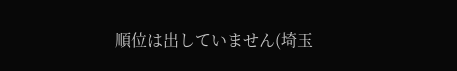順位は出していません(埼玉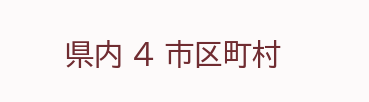県内 4 市区町村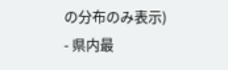の分布のみ表示)
- 県内最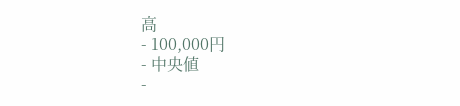高
- 100,000円
- 中央値
-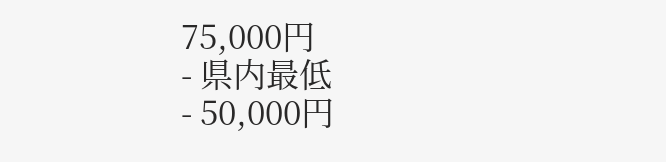75,000円
- 県内最低
- 50,000円